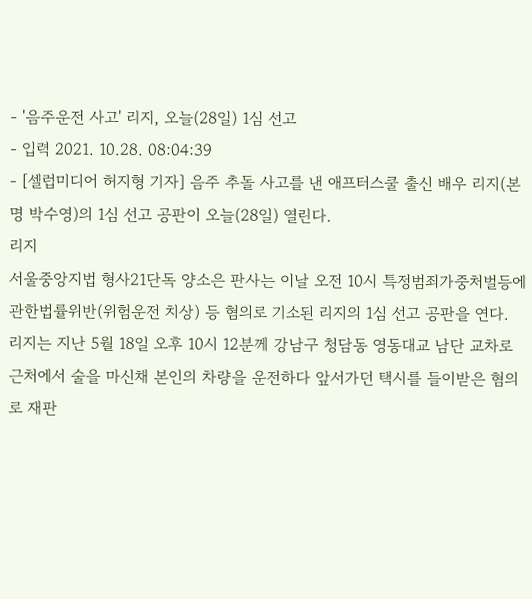- '음주운전 사고' 리지, 오늘(28일) 1심 선고
- 입력 2021. 10.28. 08:04:39
- [셀럽미디어 허지형 기자] 음주 추돌 사고를 낸 애프터스쿨 출신 배우 리지(본명 박수영)의 1심 선고 공판이 오늘(28일) 열린다.
리지
서울중앙지법 형사21단독 양소은 판사는 이날 오전 10시 특정범죄가중처벌등에관한법률위반(위험운전 치상) 등 혐의로 기소된 리지의 1심 선고 공판을 연다.
리지는 지난 5월 18일 오후 10시 12분께 강남구 청담동 영동대교 남단 교차로 근처에서 술을 마신채 본인의 차량을 운전하다 앞서가던 택시를 들이받은 혐의로 재판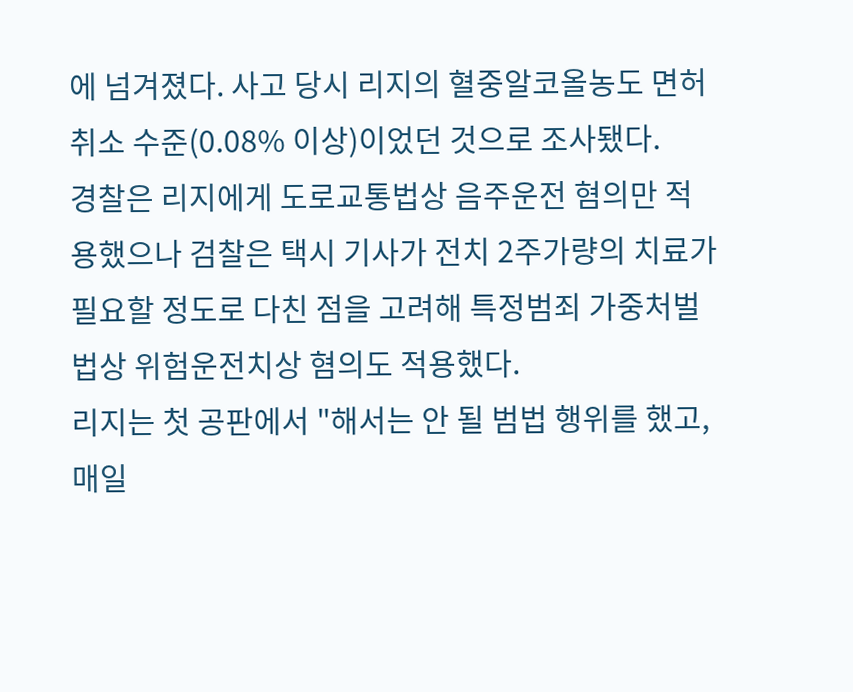에 넘겨졌다. 사고 당시 리지의 혈중알코올농도 면허 취소 수준(0.08% 이상)이었던 것으로 조사됐다.
경찰은 리지에게 도로교통법상 음주운전 혐의만 적용했으나 검찰은 택시 기사가 전치 2주가량의 치료가 필요할 정도로 다친 점을 고려해 특정범죄 가중처벌법상 위험운전치상 혐의도 적용했다.
리지는 첫 공판에서 "해서는 안 될 범법 행위를 했고, 매일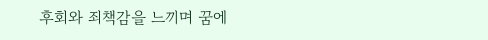후회와 죄책감을 느끼며 꿈에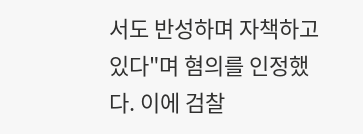서도 반성하며 자책하고 있다"며 혐의를 인정했다. 이에 검찰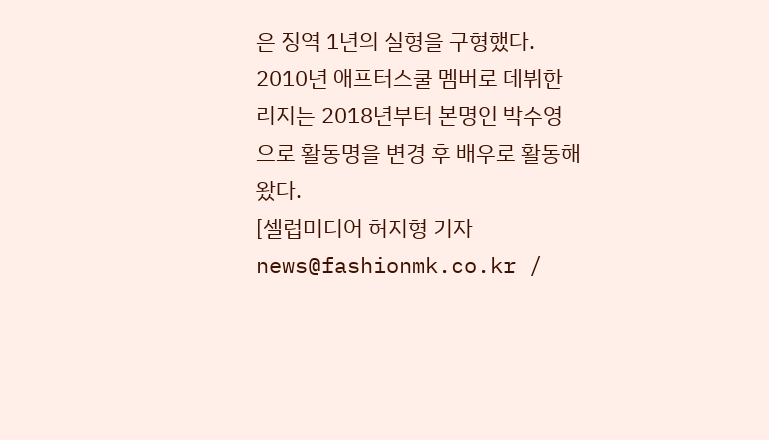은 징역 1년의 실형을 구형했다.
2010년 애프터스쿨 멤버로 데뷔한 리지는 2018년부터 본명인 박수영으로 활동명을 변경 후 배우로 활동해왔다.
[셀럽미디어 허지형 기자 news@fashionmk.co.kr /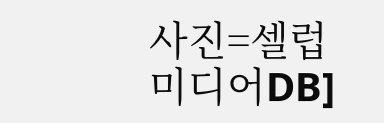사진=셀럽미디어DB]